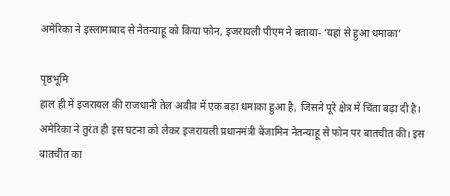अमेरिका ने इस्लामाबाद से नेतन्याहू को किया फोन, इजरायली पीएम ने बताया- ‘यहां से हुआ धमाका’

पृष्ठभूमि
हाल ही में इजरायल की राजधानी तेल अवीव में एक बड़ा धमाका हुआ है, जिसने पूरे क्षेत्र में चिंता बढ़ा दी है। अमेरिका ने तुरंत ही इस घटना को लेकर इजरायली प्रधानमंत्री बेंजामिन नेतन्याहू से फोन पर बातचीत की। इस बातचीत का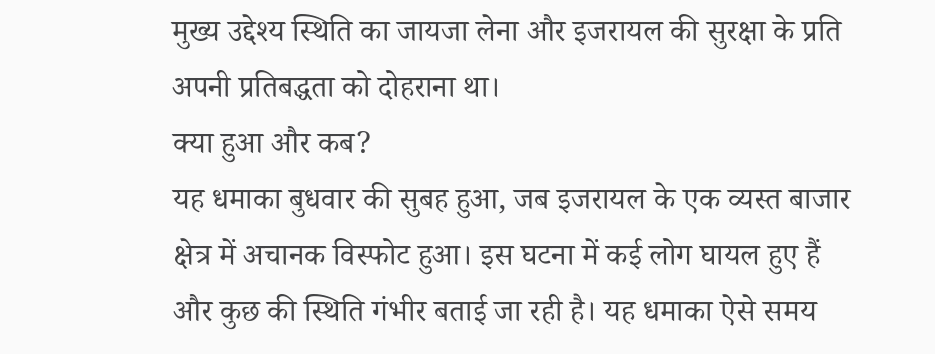मुख्य उद्देश्य स्थिति का जायजा लेना और इजरायल की सुरक्षा के प्रति अपनी प्रतिबद्धता को दोहराना था।
क्या हुआ और कब?
यह धमाका बुधवार की सुबह हुआ, जब इजरायल के एक व्यस्त बाजार क्षेत्र में अचानक विस्फोट हुआ। इस घटना में कई लोग घायल हुए हैं और कुछ की स्थिति गंभीर बताई जा रही है। यह धमाका ऐसे समय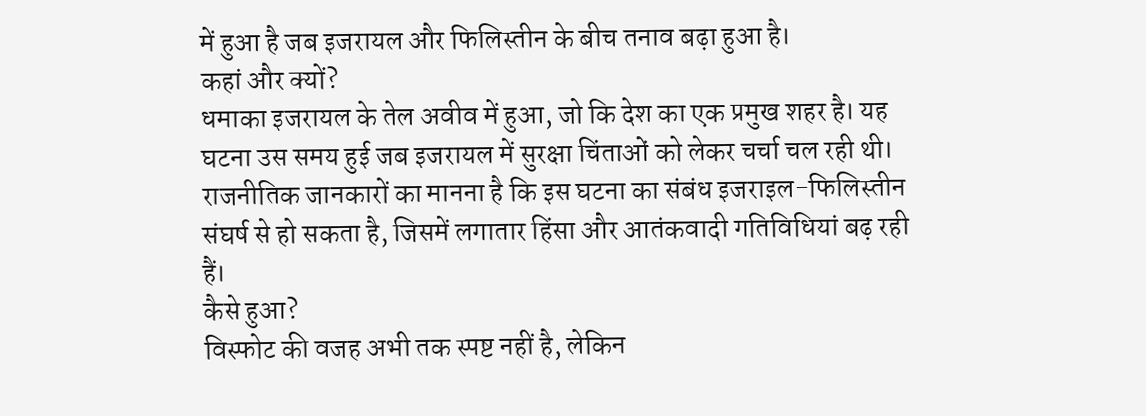में हुआ है जब इजरायल और फिलिस्तीन के बीच तनाव बढ़ा हुआ है।
कहां और क्यों?
धमाका इजरायल के तेल अवीव में हुआ, जो कि देश का एक प्रमुख शहर है। यह घटना उस समय हुई जब इजरायल में सुरक्षा चिंताओं को लेकर चर्चा चल रही थी। राजनीतिक जानकारों का मानना है कि इस घटना का संबंध इजराइल-फिलिस्तीन संघर्ष से हो सकता है, जिसमें लगातार हिंसा और आतंकवादी गतिविधियां बढ़ रही हैं।
कैसे हुआ?
विस्फोट की वजह अभी तक स्पष्ट नहीं है, लेकिन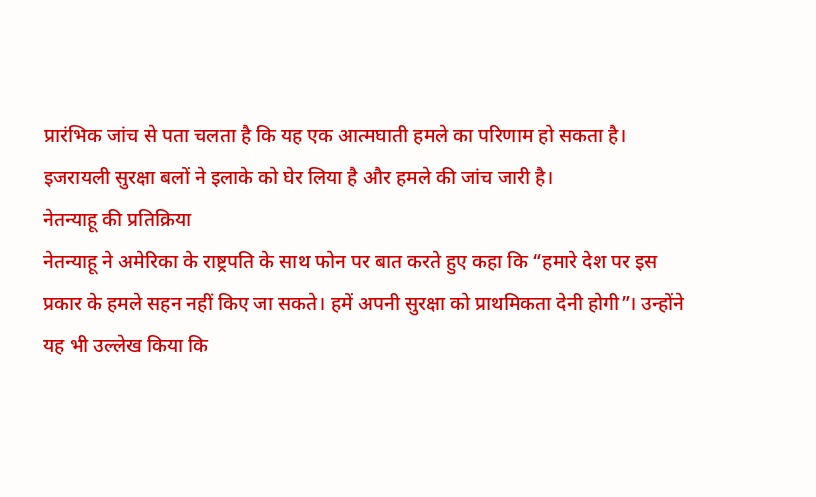प्रारंभिक जांच से पता चलता है कि यह एक आत्मघाती हमले का परिणाम हो सकता है। इजरायली सुरक्षा बलों ने इलाके को घेर लिया है और हमले की जांच जारी है।
नेतन्याहू की प्रतिक्रिया
नेतन्याहू ने अमेरिका के राष्ट्रपति के साथ फोन पर बात करते हुए कहा कि “हमारे देश पर इस प्रकार के हमले सहन नहीं किए जा सकते। हमें अपनी सुरक्षा को प्राथमिकता देनी होगी”। उन्होंने यह भी उल्लेख किया कि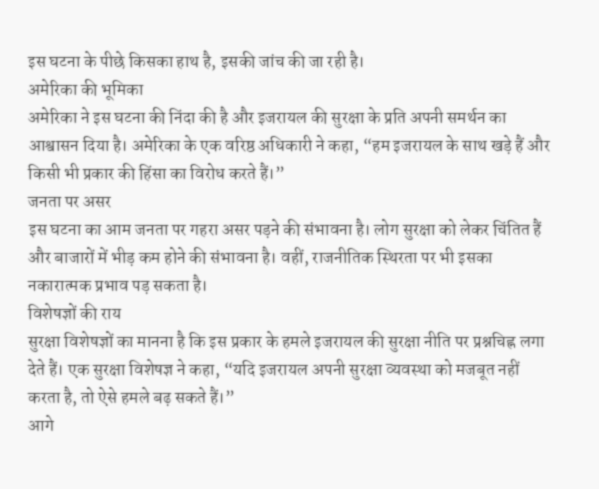इस घटना के पीछे किसका हाथ है, इसकी जांच की जा रही है।
अमेरिका की भूमिका
अमेरिका ने इस घटना की निंदा की है और इजरायल की सुरक्षा के प्रति अपनी समर्थन का आश्वासन दिया है। अमेरिका के एक वरिष्ठ अधिकारी ने कहा, “हम इजरायल के साथ खड़े हैं और किसी भी प्रकार की हिंसा का विरोध करते हैं।”
जनता पर असर
इस घटना का आम जनता पर गहरा असर पड़ने की संभावना है। लोग सुरक्षा को लेकर चिंतित हैं और बाजारों में भीड़ कम होने की संभावना है। वहीं, राजनीतिक स्थिरता पर भी इसका नकारात्मक प्रभाव पड़ सकता है।
विशेषज्ञों की राय
सुरक्षा विशेषज्ञों का मानना है कि इस प्रकार के हमले इजरायल की सुरक्षा नीति पर प्रश्नचिह्न लगा देते हैं। एक सुरक्षा विशेषज्ञ ने कहा, “यदि इजरायल अपनी सुरक्षा व्यवस्था को मजबूत नहीं करता है, तो ऐसे हमले बढ़ सकते हैं।”
आगे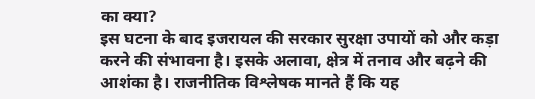का क्या?
इस घटना के बाद इजरायल की सरकार सुरक्षा उपायों को और कड़ा करने की संभावना है। इसके अलावा, क्षेत्र में तनाव और बढ़ने की आशंका है। राजनीतिक विश्लेषक मानते हैं कि यह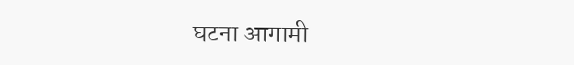घटना आगामी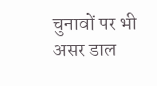चुनावों पर भी असर डाल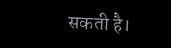सकती है।